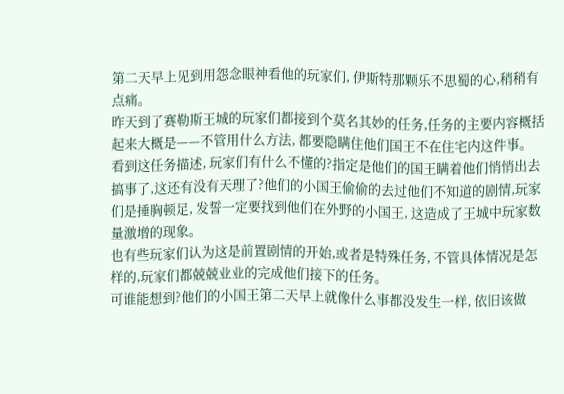第二天早上见到用怨念眼神看他的玩家们, 伊斯特那颗乐不思蜀的心,稍稍有点痛。
昨天到了赛勒斯王城的玩家们都接到个莫名其妙的任务,任务的主要内容概括起来大概是——不管用什么方法, 都要隐瞒住他们国王不在住宅内这件事。
看到这任务描述, 玩家们有什么不懂的?指定是他们的国王瞒着他们悄悄出去搞事了,这还有没有天理了?他们的小国王偷偷的去过他们不知道的剧情,玩家们是捶胸顿足, 发誓一定要找到他们在外野的小国王, 这造成了王城中玩家数量激增的现象。
也有些玩家们认为这是前置剧情的开始,或者是特殊任务, 不管具体情况是怎样的,玩家们都兢兢业业的完成他们接下的任务。
可谁能想到?他们的小国王第二天早上就像什么事都没发生一样, 依旧该做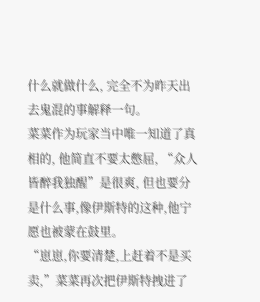什么就做什么, 完全不为昨天出去鬼混的事解释一句。
菜菜作为玩家当中唯一知道了真相的, 他简直不要太憋屈, “众人皆醉我独醒”是很爽, 但也要分是什么事,像伊斯特的这种,他宁愿也被蒙在鼓里。
“崽崽,你要清楚,上赶着不是买卖,”菜菜再次把伊斯特拽进了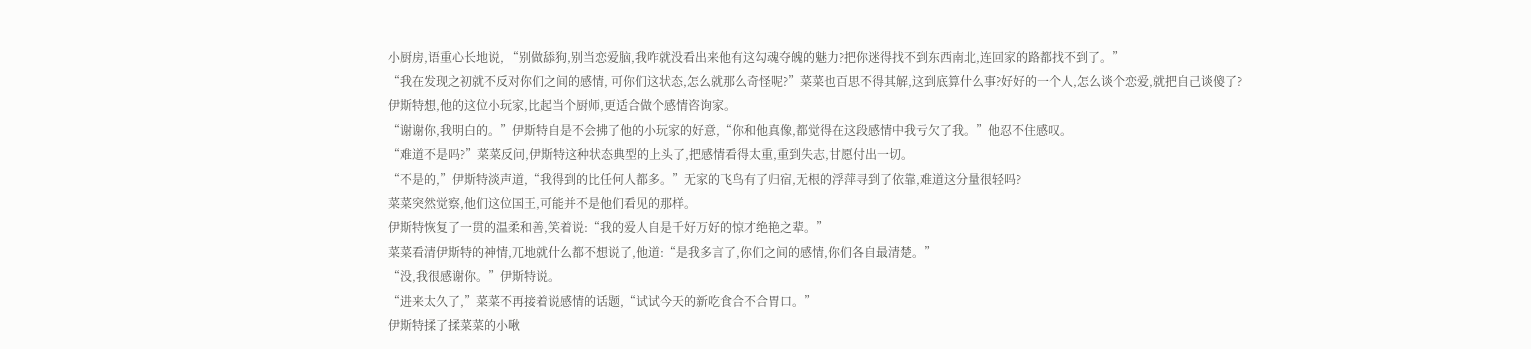小厨房,语重心长地说, “别做舔狗,别当恋爱脑,我咋就没看出来他有这勾魂夺魄的魅力?把你迷得找不到东西南北,连回家的路都找不到了。”
“我在发现之初就不反对你们之间的感情, 可你们这状态,怎么就那么奇怪呢?”菜菜也百思不得其解,这到底算什么事?好好的一个人,怎么谈个恋爱,就把自己谈傻了?
伊斯特想,他的这位小玩家,比起当个厨师,更适合做个感情咨询家。
“谢谢你,我明白的。”伊斯特自是不会拂了他的小玩家的好意,“你和他真像,都觉得在这段感情中我亏欠了我。”他忍不住感叹。
“难道不是吗?”菜菜反问,伊斯特这种状态典型的上头了,把感情看得太重,重到失志,甘愿付出一切。
“不是的,”伊斯特淡声道,“我得到的比任何人都多。”无家的飞鸟有了归宿,无根的浮萍寻到了依靠,难道这分量很轻吗?
菜菜突然觉察,他们这位国王,可能并不是他们看见的那样。
伊斯特恢复了一贯的温柔和善,笑着说:“我的爱人自是千好万好的惊才绝艳之辈。”
菜菜看清伊斯特的神情,兀地就什么都不想说了,他道:“是我多言了,你们之间的感情,你们各自最清楚。”
“没,我很感谢你。”伊斯特说。
“进来太久了,”菜菜不再接着说感情的话题,“试试今天的新吃食合不合胃口。”
伊斯特揉了揉菜菜的小啾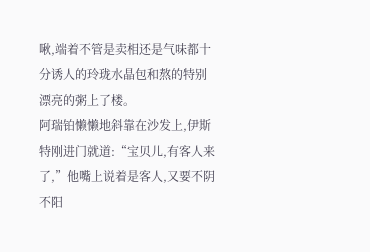啾,端着不管是卖相还是气味都十分诱人的玲珑水晶包和熬的特别漂亮的粥上了楼。
阿瑞铂懒懒地斜靠在沙发上,伊斯特刚进门就道:“宝贝儿,有客人来了,”他嘴上说着是客人,又要不阴不阳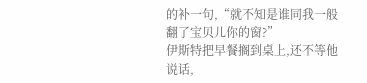的补一句,“就不知是谁同我一般翻了宝贝儿你的窗?”
伊斯特把早餐搁到桌上,还不等他说话,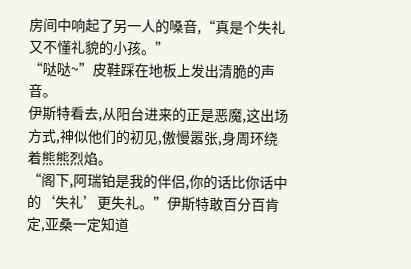房间中响起了另一人的嗓音,“真是个失礼又不懂礼貌的小孩。”
“哒哒~”皮鞋踩在地板上发出清脆的声音。
伊斯特看去,从阳台进来的正是恶魔,这出场方式,神似他们的初见,傲慢嚣张,身周环绕着熊熊烈焰。
“阁下,阿瑞铂是我的伴侣,你的话比你话中的‘失礼’更失礼。”伊斯特敢百分百肯定,亚桑一定知道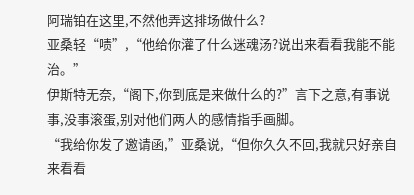阿瑞铂在这里,不然他弄这排场做什么?
亚桑轻“啧”,“他给你灌了什么迷魂汤?说出来看看我能不能治。”
伊斯特无奈,“阁下,你到底是来做什么的?”言下之意,有事说事,没事滚蛋,别对他们两人的感情指手画脚。
“我给你发了邀请函,”亚桑说,“但你久久不回,我就只好亲自来看看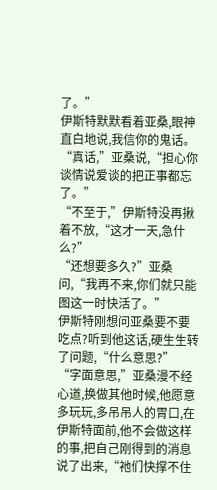了。”
伊斯特默默看着亚桑,眼神直白地说,我信你的鬼话。
“真话,”亚桑说,“担心你谈情说爱谈的把正事都忘了。”
“不至于,”伊斯特没再揪着不放,“这才一天,急什么?”
“还想要多久?”亚桑问,“我再不来,你们就只能图这一时快活了。”
伊斯特刚想问亚桑要不要吃点?听到他这话,硬生生转了问题,“什么意思?”
“字面意思,”亚桑漫不经心道,换做其他时候,他愿意多玩玩,多吊吊人的胃口,在伊斯特面前,他不会做这样的事,把自己刚得到的消息说了出来,“祂们快撑不住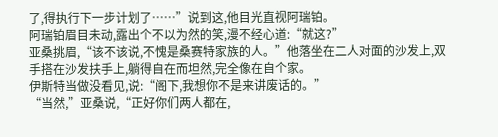了,得执行下一步计划了……”说到这,他目光直视阿瑞铂。
阿瑞铂眉目未动,露出个不以为然的笑,漫不经心道:“就这?”
亚桑挑眉,“该不该说,不愧是桑赛特家族的人。”他落坐在二人对面的沙发上,双手搭在沙发扶手上,躺得自在而坦然,完全像在自个家。
伊斯特当做没看见,说:“阁下,我想你不是来讲废话的。”
“当然,”亚桑说,“正好你们两人都在,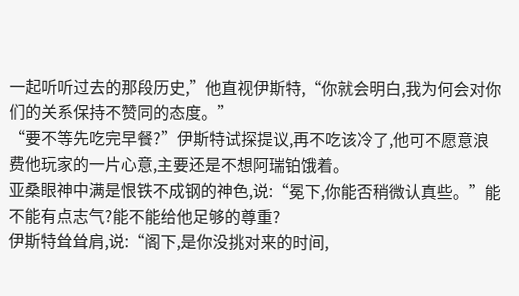一起听听过去的那段历史,”他直视伊斯特,“你就会明白,我为何会对你们的关系保持不赞同的态度。”
“要不等先吃完早餐?”伊斯特试探提议,再不吃该冷了,他可不愿意浪费他玩家的一片心意,主要还是不想阿瑞铂饿着。
亚桑眼神中满是恨铁不成钢的神色,说:“冕下,你能否稍微认真些。”能不能有点志气?能不能给他足够的尊重?
伊斯特耸耸肩,说:“阁下,是你没挑对来的时间,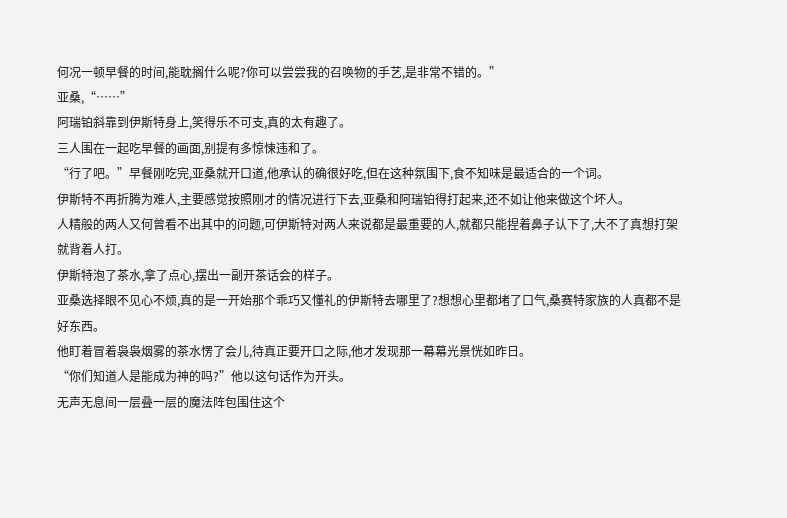何况一顿早餐的时间,能耽搁什么呢?你可以尝尝我的召唤物的手艺,是非常不错的。”
亚桑,“……”
阿瑞铂斜靠到伊斯特身上,笑得乐不可支,真的太有趣了。
三人围在一起吃早餐的画面,别提有多惊悚违和了。
“行了吧。”早餐刚吃完,亚桑就开口道,他承认的确很好吃,但在这种氛围下,食不知味是最适合的一个词。
伊斯特不再折腾为难人,主要感觉按照刚才的情况进行下去,亚桑和阿瑞铂得打起来,还不如让他来做这个坏人。
人精般的两人又何曾看不出其中的问题,可伊斯特对两人来说都是最重要的人,就都只能捏着鼻子认下了,大不了真想打架就背着人打。
伊斯特泡了茶水,拿了点心,摆出一副开茶话会的样子。
亚桑选择眼不见心不烦,真的是一开始那个乖巧又懂礼的伊斯特去哪里了?想想心里都堵了口气,桑赛特家族的人真都不是好东西。
他盯着冒着袅袅烟雾的茶水愣了会儿,待真正要开口之际,他才发现那一幕幕光景恍如昨日。
“你们知道人是能成为神的吗?”他以这句话作为开头。
无声无息间一层叠一层的魔法阵包围住这个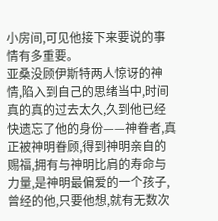小房间,可见他接下来要说的事情有多重要。
亚桑没顾伊斯特两人惊讶的神情,陷入到自己的思绪当中,时间真的真的过去太久,久到他已经快遗忘了他的身份——神眷者,真正被神明眷顾,得到神明亲自的赐福,拥有与神明比肩的寿命与力量,是神明最偏爱的一个孩子,曾经的他,只要他想,就有无数次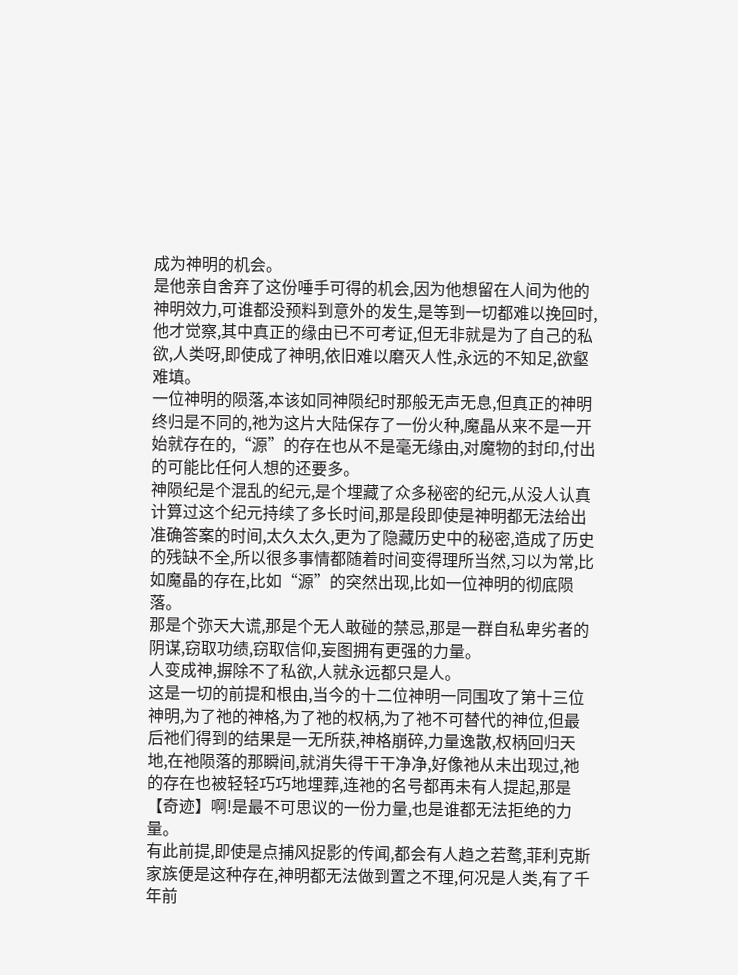成为神明的机会。
是他亲自舍弃了这份唾手可得的机会,因为他想留在人间为他的神明效力,可谁都没预料到意外的发生,是等到一切都难以挽回时,他才觉察,其中真正的缘由已不可考证,但无非就是为了自己的私欲,人类呀,即使成了神明,依旧难以磨灭人性,永远的不知足,欲壑难填。
一位神明的陨落,本该如同神陨纪时那般无声无息,但真正的神明终归是不同的,祂为这片大陆保存了一份火种,魔晶从来不是一开始就存在的,“源”的存在也从不是毫无缘由,对魔物的封印,付出的可能比任何人想的还要多。
神陨纪是个混乱的纪元,是个埋藏了众多秘密的纪元,从没人认真计算过这个纪元持续了多长时间,那是段即使是神明都无法给出准确答案的时间,太久太久,更为了隐藏历史中的秘密,造成了历史的残缺不全,所以很多事情都随着时间变得理所当然,习以为常,比如魔晶的存在,比如“源”的突然出现,比如一位神明的彻底陨落。
那是个弥天大谎,那是个无人敢碰的禁忌,那是一群自私卑劣者的阴谋,窃取功绩,窃取信仰,妄图拥有更强的力量。
人变成神,摒除不了私欲,人就永远都只是人。
这是一切的前提和根由,当今的十二位神明一同围攻了第十三位神明,为了祂的神格,为了祂的权柄,为了祂不可替代的神位,但最后祂们得到的结果是一无所获,神格崩碎,力量逸散,权柄回归天地,在祂陨落的那瞬间,就消失得干干净净,好像祂从未出现过,祂的存在也被轻轻巧巧地埋葬,连祂的名号都再未有人提起,那是【奇迹】啊!是最不可思议的一份力量,也是谁都无法拒绝的力量。
有此前提,即使是点捕风捉影的传闻,都会有人趋之若鹜,菲利克斯家族便是这种存在,神明都无法做到置之不理,何况是人类,有了千年前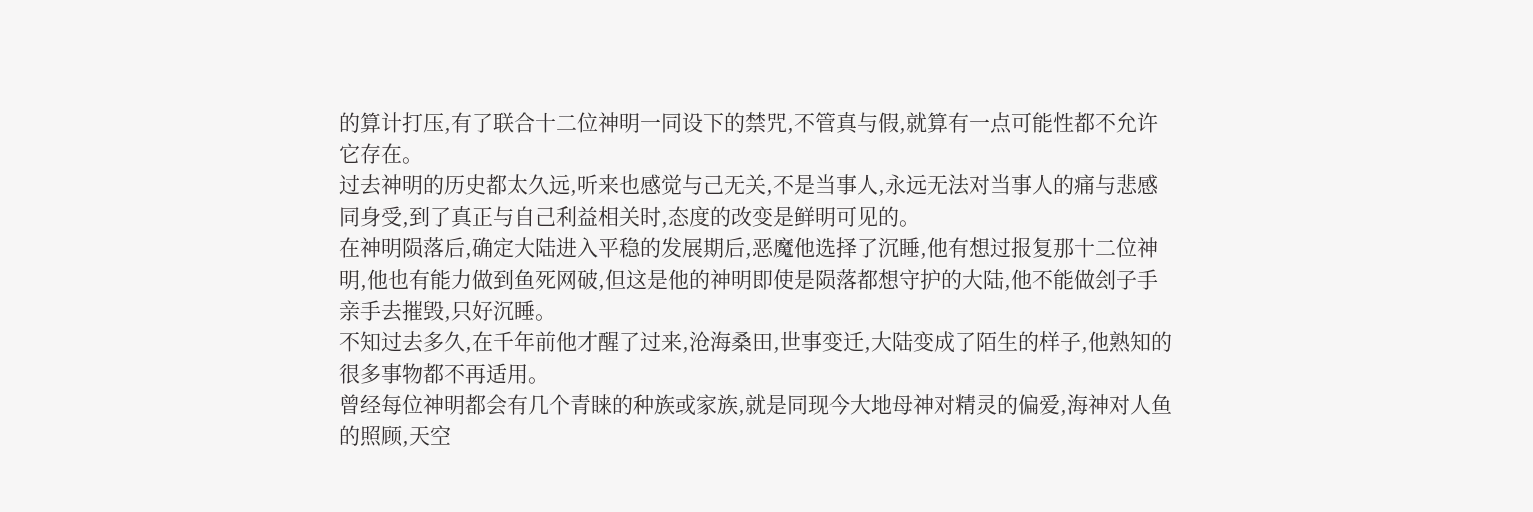的算计打压,有了联合十二位神明一同设下的禁咒,不管真与假,就算有一点可能性都不允许它存在。
过去神明的历史都太久远,听来也感觉与己无关,不是当事人,永远无法对当事人的痛与悲感同身受,到了真正与自己利益相关时,态度的改变是鲜明可见的。
在神明陨落后,确定大陆进入平稳的发展期后,恶魔他选择了沉睡,他有想过报复那十二位神明,他也有能力做到鱼死网破,但这是他的神明即使是陨落都想守护的大陆,他不能做刽子手亲手去摧毁,只好沉睡。
不知过去多久,在千年前他才醒了过来,沧海桑田,世事变迁,大陆变成了陌生的样子,他熟知的很多事物都不再适用。
曾经每位神明都会有几个青睐的种族或家族,就是同现今大地母神对精灵的偏爱,海神对人鱼的照顾,天空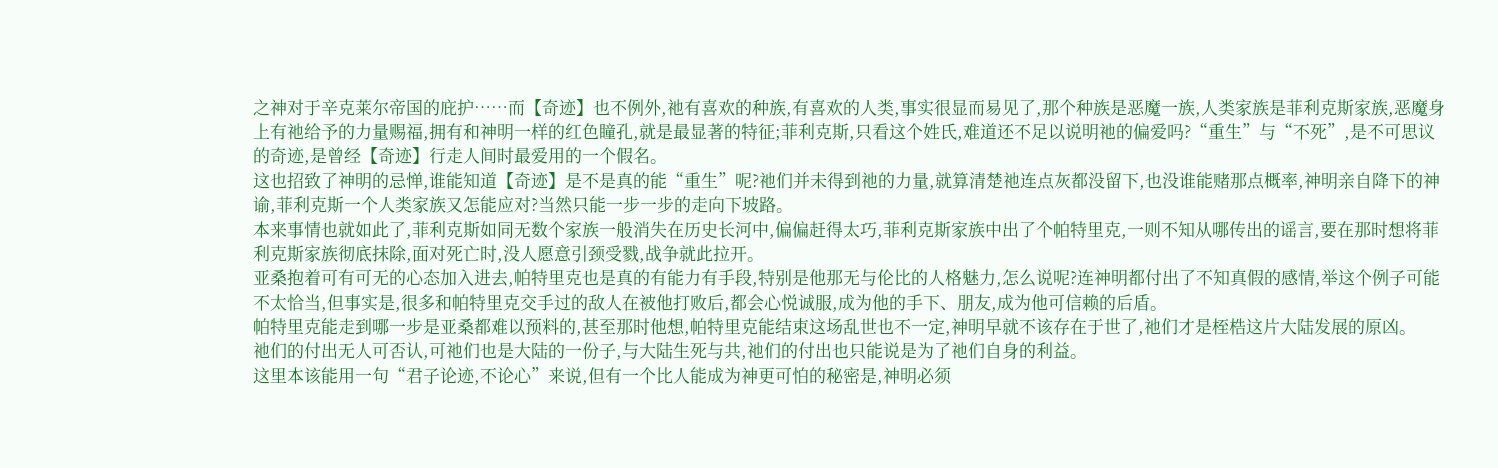之神对于辛克莱尔帝国的庇护……而【奇迹】也不例外,祂有喜欢的种族,有喜欢的人类,事实很显而易见了,那个种族是恶魔一族,人类家族是菲利克斯家族,恶魔身上有祂给予的力量赐福,拥有和神明一样的红色瞳孔,就是最显著的特征;菲利克斯,只看这个姓氏,难道还不足以说明祂的偏爱吗?“重生”与“不死”,是不可思议的奇迹,是曾经【奇迹】行走人间时最爱用的一个假名。
这也招致了神明的忌惮,谁能知道【奇迹】是不是真的能“重生”呢?祂们并未得到祂的力量,就算清楚祂连点灰都没留下,也没谁能赌那点概率,神明亲自降下的神谕,菲利克斯一个人类家族又怎能应对?当然只能一步一步的走向下坡路。
本来事情也就如此了,菲利克斯如同无数个家族一般消失在历史长河中,偏偏赶得太巧,菲利克斯家族中出了个帕特里克,一则不知从哪传出的谣言,要在那时想将菲利克斯家族彻底抹除,面对死亡时,没人愿意引颈受戮,战争就此拉开。
亚桑抱着可有可无的心态加入进去,帕特里克也是真的有能力有手段,特别是他那无与伦比的人格魅力,怎么说呢?连神明都付出了不知真假的感情,举这个例子可能不太恰当,但事实是,很多和帕特里克交手过的敌人在被他打败后,都会心悦诚服,成为他的手下、朋友,成为他可信赖的后盾。
帕特里克能走到哪一步是亚桑都难以预料的,甚至那时他想,帕特里克能结束这场乱世也不一定,神明早就不该存在于世了,祂们才是桎梏这片大陆发展的原凶。
祂们的付出无人可否认,可祂们也是大陆的一份子,与大陆生死与共,祂们的付出也只能说是为了祂们自身的利益。
这里本该能用一句“君子论迹,不论心”来说,但有一个比人能成为神更可怕的秘密是,神明必须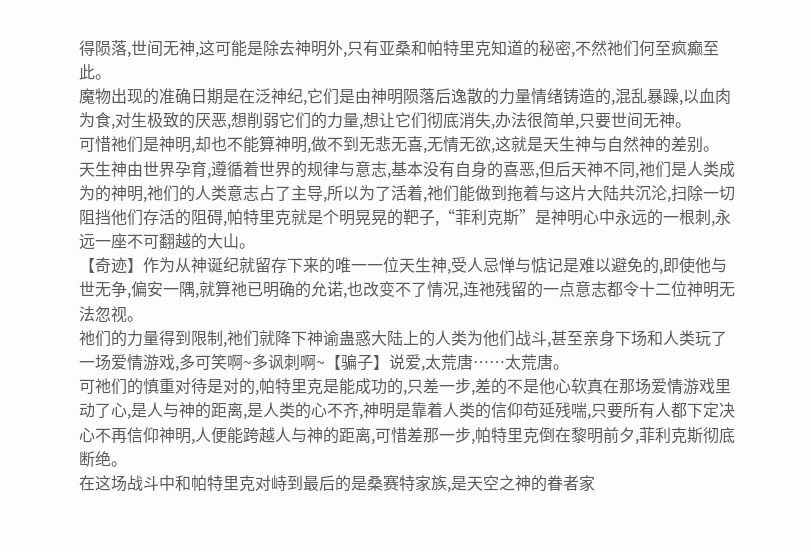得陨落,世间无神,这可能是除去神明外,只有亚桑和帕特里克知道的秘密,不然祂们何至疯癫至此。
魔物出现的准确日期是在泛神纪,它们是由神明陨落后逸散的力量情绪铸造的,混乱暴躁,以血肉为食,对生极致的厌恶,想削弱它们的力量,想让它们彻底消失,办法很简单,只要世间无神。
可惜祂们是神明,却也不能算神明,做不到无悲无喜,无情无欲,这就是天生神与自然神的差别。
天生神由世界孕育,遵循着世界的规律与意志,基本没有自身的喜恶,但后天神不同,祂们是人类成为的神明,祂们的人类意志占了主导,所以为了活着,祂们能做到拖着与这片大陆共沉沦,扫除一切阻挡他们存活的阻碍,帕特里克就是个明晃晃的靶子,“菲利克斯”是神明心中永远的一根刺,永远一座不可翻越的大山。
【奇迹】作为从神诞纪就留存下来的唯一一位天生神,受人忌惮与惦记是难以避免的,即使他与世无争,偏安一隅,就算祂已明确的允诺,也改变不了情况,连祂残留的一点意志都令十二位神明无法忽视。
祂们的力量得到限制,祂们就降下神谕蛊惑大陆上的人类为他们战斗,甚至亲身下场和人类玩了一场爱情游戏,多可笑啊~多讽刺啊~【骗子】说爱,太荒唐……太荒唐。
可祂们的慎重对待是对的,帕特里克是能成功的,只差一步,差的不是他心软真在那场爱情游戏里动了心,是人与神的距离,是人类的心不齐,神明是靠着人类的信仰苟延残喘,只要所有人都下定决心不再信仰神明,人便能跨越人与神的距离,可惜差那一步,帕特里克倒在黎明前夕,菲利克斯彻底断绝。
在这场战斗中和帕特里克对峙到最后的是桑赛特家族,是天空之神的眷者家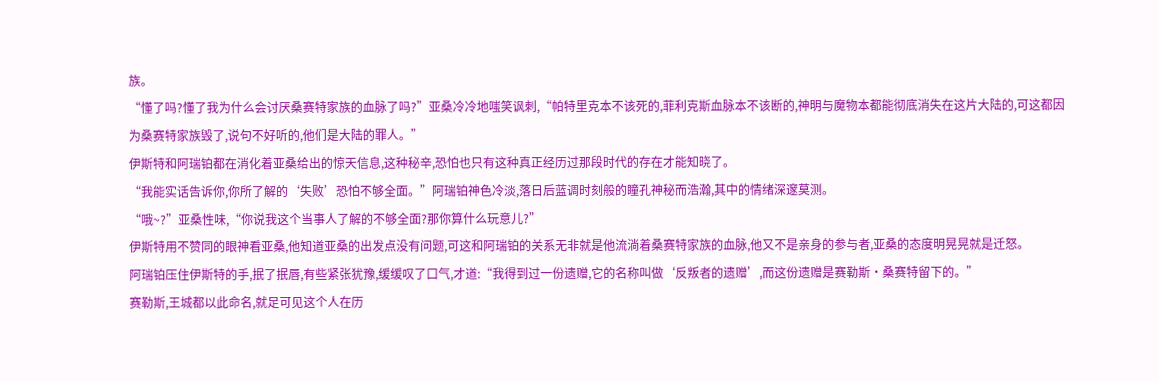族。
“懂了吗?懂了我为什么会讨厌桑赛特家族的血脉了吗?”亚桑冷冷地嗤笑讽刺,“帕特里克本不该死的,菲利克斯血脉本不该断的,神明与魔物本都能彻底消失在这片大陆的,可这都因为桑赛特家族毁了,说句不好听的,他们是大陆的罪人。”
伊斯特和阿瑞铂都在消化着亚桑给出的惊天信息,这种秘辛,恐怕也只有这种真正经历过那段时代的存在才能知晓了。
“我能实话告诉你,你所了解的‘失败’恐怕不够全面。”阿瑞铂神色冷淡,落日后蓝调时刻般的瞳孔神秘而浩瀚,其中的情绪深邃莫测。
“哦~?”亚桑性味,“你说我这个当事人了解的不够全面?那你算什么玩意儿?”
伊斯特用不赞同的眼神看亚桑,他知道亚桑的出发点没有问题,可这和阿瑞铂的关系无非就是他流淌着桑赛特家族的血脉,他又不是亲身的参与者,亚桑的态度明晃晃就是迁怒。
阿瑞铂压住伊斯特的手,抿了抿唇,有些紧张犹豫,缓缓叹了口气,才道:“我得到过一份遗赠,它的名称叫做‘反叛者的遗赠’,而这份遗赠是赛勒斯·桑赛特留下的。”
赛勒斯,王城都以此命名,就足可见这个人在历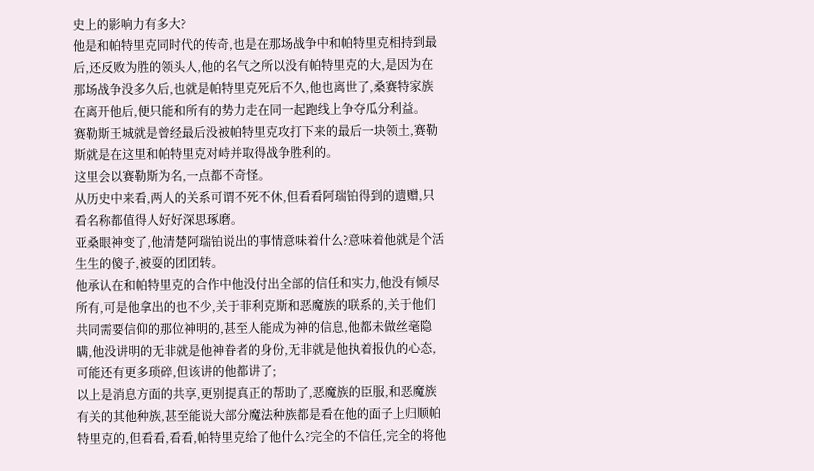史上的影响力有多大?
他是和帕特里克同时代的传奇,也是在那场战争中和帕特里克相持到最后,还反败为胜的领头人,他的名气之所以没有帕特里克的大,是因为在那场战争没多久后,也就是帕特里克死后不久,他也离世了,桑赛特家族在离开他后,便只能和所有的势力走在同一起跑线上争夺瓜分利益。
赛勒斯王城就是曾经最后没被帕特里克攻打下来的最后一块领土,赛勒斯就是在这里和帕特里克对峙并取得战争胜利的。
这里会以赛勒斯为名,一点都不奇怪。
从历史中来看,两人的关系可谓不死不休,但看看阿瑞铂得到的遗赠,只看名称都值得人好好深思琢磨。
亚桑眼神变了,他清楚阿瑞铂说出的事情意味着什么?意味着他就是个活生生的傻子,被耍的团团转。
他承认在和帕特里克的合作中他没付出全部的信任和实力,他没有倾尽所有,可是他拿出的也不少,关于菲利克斯和恶魔族的联系的,关于他们共同需要信仰的那位神明的,甚至人能成为神的信息,他都未做丝毫隐瞒,他没讲明的无非就是他神眷者的身份,无非就是他执着报仇的心态,可能还有更多琐碎,但该讲的他都讲了;
以上是消息方面的共享,更别提真正的帮助了,恶魔族的臣服,和恶魔族有关的其他种族,甚至能说大部分魔法种族都是看在他的面子上归顺帕特里克的,但看看,看看,帕特里克给了他什么?完全的不信任,完全的将他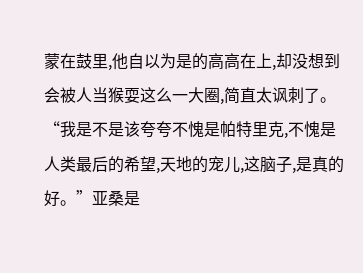蒙在鼓里,他自以为是的高高在上,却没想到会被人当猴耍这么一大圈,简直太讽刺了。
“我是不是该夸夸不愧是帕特里克,不愧是人类最后的希望,天地的宠儿,这脑子,是真的好。”亚桑是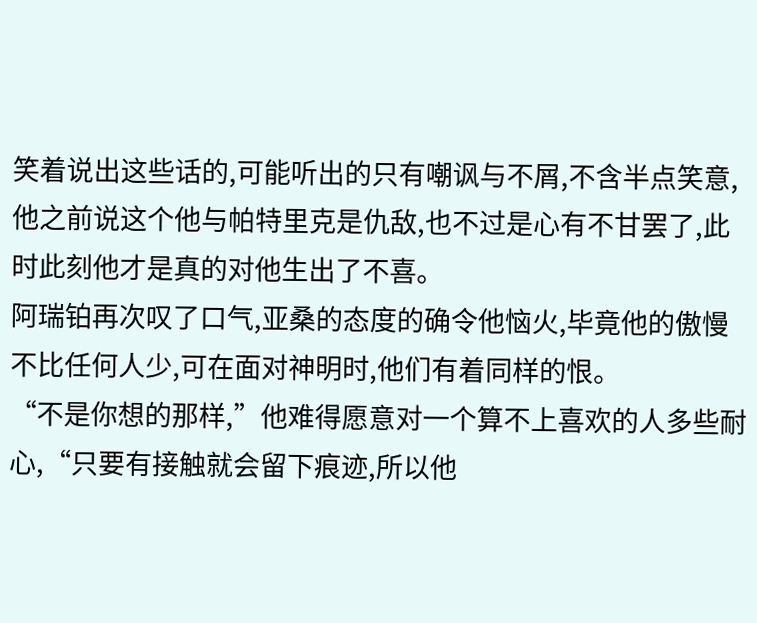笑着说出这些话的,可能听出的只有嘲讽与不屑,不含半点笑意,他之前说这个他与帕特里克是仇敌,也不过是心有不甘罢了,此时此刻他才是真的对他生出了不喜。
阿瑞铂再次叹了口气,亚桑的态度的确令他恼火,毕竟他的傲慢不比任何人少,可在面对神明时,他们有着同样的恨。
“不是你想的那样,”他难得愿意对一个算不上喜欢的人多些耐心,“只要有接触就会留下痕迹,所以他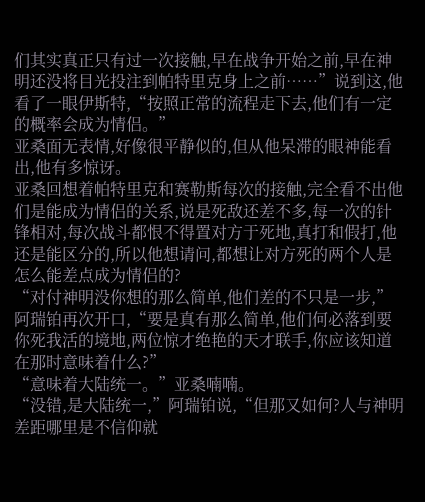们其实真正只有过一次接触,早在战争开始之前,早在神明还没将目光投注到帕特里克身上之前……”说到这,他看了一眼伊斯特,“按照正常的流程走下去,他们有一定的概率会成为情侣。”
亚桑面无表情,好像很平静似的,但从他呆滞的眼神能看出,他有多惊讶。
亚桑回想着帕特里克和赛勒斯每次的接触,完全看不出他们是能成为情侣的关系,说是死敌还差不多,每一次的针锋相对,每次战斗都恨不得置对方于死地,真打和假打,他还是能区分的,所以他想请问,都想让对方死的两个人是怎么能差点成为情侣的?
“对付神明没你想的那么简单,他们差的不只是一步,”阿瑞铂再次开口,“要是真有那么简单,他们何必落到要你死我活的境地,两位惊才绝艳的天才联手,你应该知道在那时意味着什么?”
“意味着大陆统一。”亚桑喃喃。
“没错,是大陆统一,”阿瑞铂说,“但那又如何?人与神明差距哪里是不信仰就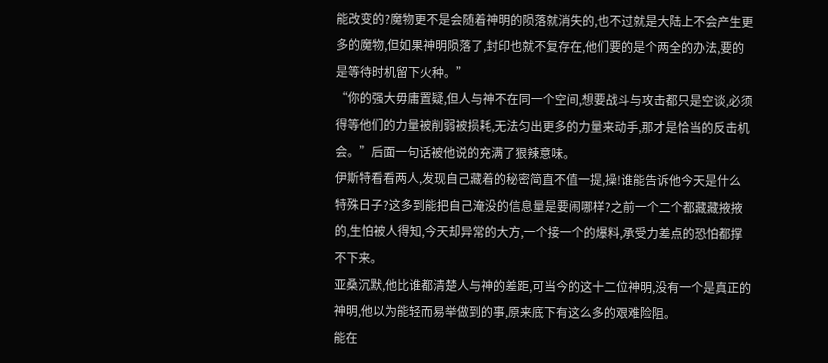能改变的?魔物更不是会随着神明的陨落就消失的,也不过就是大陆上不会产生更多的魔物,但如果神明陨落了,封印也就不复存在,他们要的是个两全的办法,要的是等待时机留下火种。”
“你的强大毋庸置疑,但人与神不在同一个空间,想要战斗与攻击都只是空谈,必须得等他们的力量被削弱被损耗,无法匀出更多的力量来动手,那才是恰当的反击机会。”后面一句话被他说的充满了狠辣意味。
伊斯特看看两人,发现自己藏着的秘密简直不值一提,操!谁能告诉他今天是什么特殊日子?这多到能把自己淹没的信息量是要闹哪样?之前一个二个都藏藏掖掖的,生怕被人得知,今天却异常的大方,一个接一个的爆料,承受力差点的恐怕都撑不下来。
亚桑沉默,他比谁都清楚人与神的差距,可当今的这十二位神明,没有一个是真正的神明,他以为能轻而易举做到的事,原来底下有这么多的艰难险阻。
能在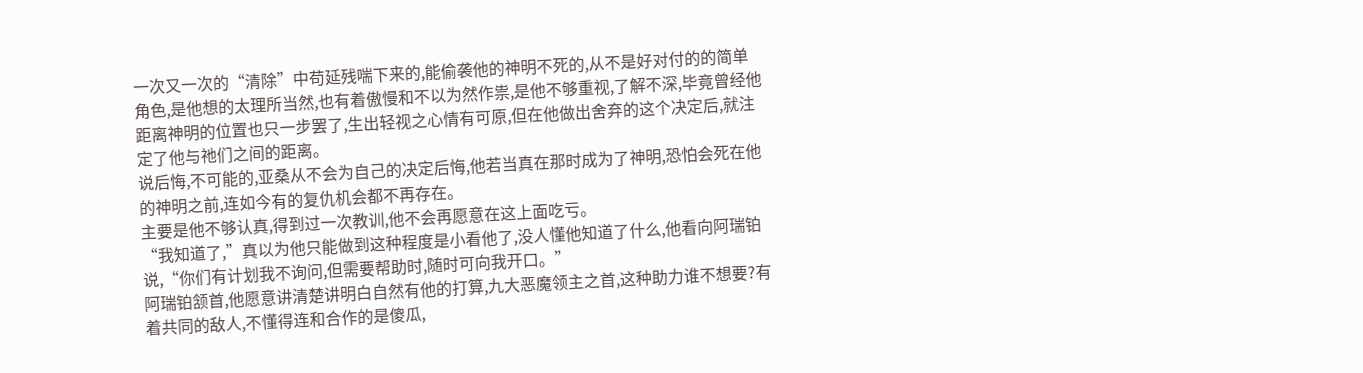一次又一次的“清除”中苟延残喘下来的,能偷袭他的神明不死的,从不是好对付的的简单角色,是他想的太理所当然,也有着傲慢和不以为然作祟,是他不够重视,了解不深,毕竟曾经他距离神明的位置也只一步罢了,生出轻视之心情有可原,但在他做出舍弃的这个决定后,就注定了他与祂们之间的距离。
说后悔,不可能的,亚桑从不会为自己的决定后悔,他若当真在那时成为了神明,恐怕会死在他的神明之前,连如今有的复仇机会都不再存在。
主要是他不够认真,得到过一次教训,他不会再愿意在这上面吃亏。
“我知道了,”真以为他只能做到这种程度是小看他了,没人懂他知道了什么,他看向阿瑞铂说,“你们有计划我不询问,但需要帮助时,随时可向我开口。”
阿瑞铂颔首,他愿意讲清楚讲明白自然有他的打算,九大恶魔领主之首,这种助力谁不想要?有着共同的敌人,不懂得连和合作的是傻瓜,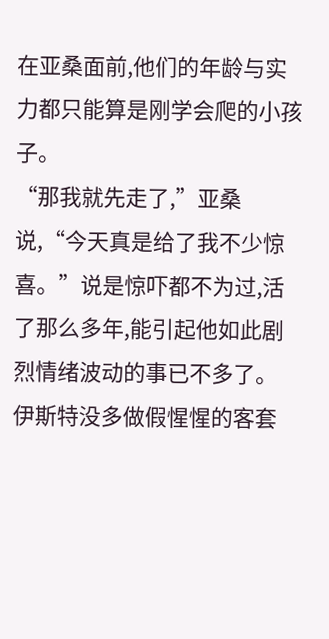在亚桑面前,他们的年龄与实力都只能算是刚学会爬的小孩子。
“那我就先走了,”亚桑说,“今天真是给了我不少惊喜。”说是惊吓都不为过,活了那么多年,能引起他如此剧烈情绪波动的事已不多了。
伊斯特没多做假惺惺的客套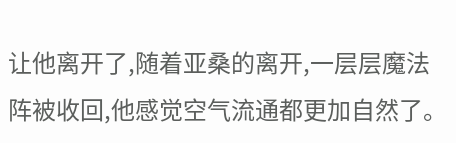让他离开了,随着亚桑的离开,一层层魔法阵被收回,他感觉空气流通都更加自然了。